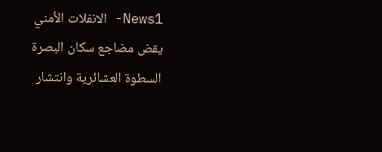News1- الانفلات الأمني يقض مضاجع سكان البصرة
السطوة العشائرية وانتشار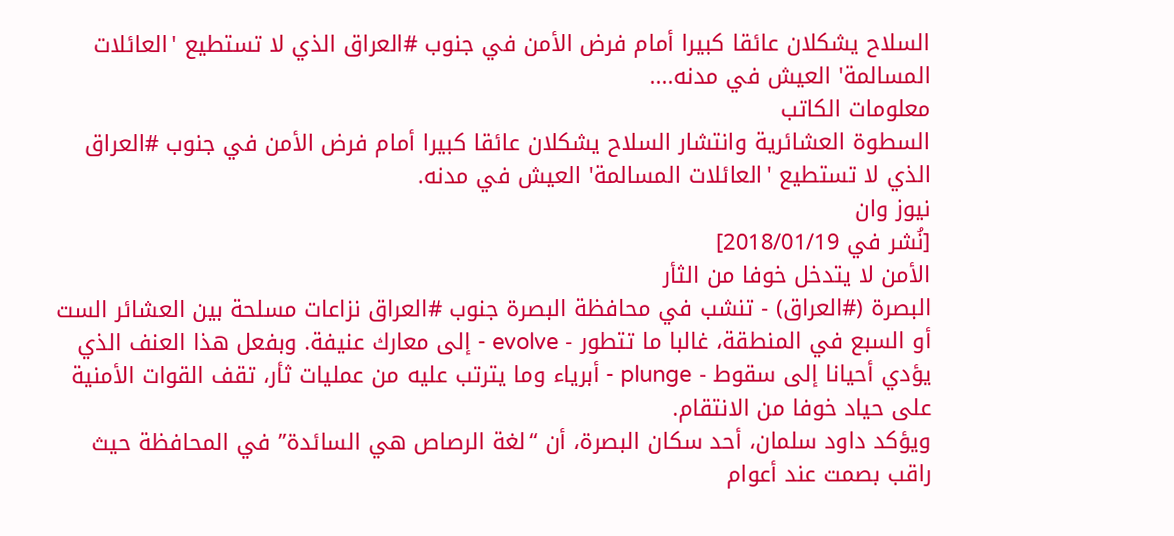السلاح يشكلان عائقا كبيرا أمام فرض الأمن في جنوب #العراق الذي لا تستطيع 'العائلات المسالمة' العيش في مدنه....
معلومات الكاتب
السطوة العشائرية وانتشار السلاح يشكلان عائقا كبيرا أمام فرض الأمن في جنوب #العراق الذي لا تستطيع 'العائلات المسالمة' العيش في مدنه.
نيوز وان
[نُشر في 2018/01/19]
الأمن لا يتدخل خوفا من الثأر
البصرة (#العراق) - تنشب في محافظة البصرة جنوب #العراق نزاعات مسلحة بين العشائر الست أو السبع في المنطقة، غالبا ما تتطور - evolve - إلى معارك عنيفة. وبفعل هذا العنف الذي يؤدي أحيانا إلى سقوط - plunge - أبرياء وما يترتب عليه من عمليات ثأر، تقف القوات الأمنية على حياد خوفا من الانتقام.
ويؤكد داود سلمان، أحد سكان البصرة، أن “لغة الرصاص هي السائدة” في المحافظة حيث راقب بصمت عند أعوام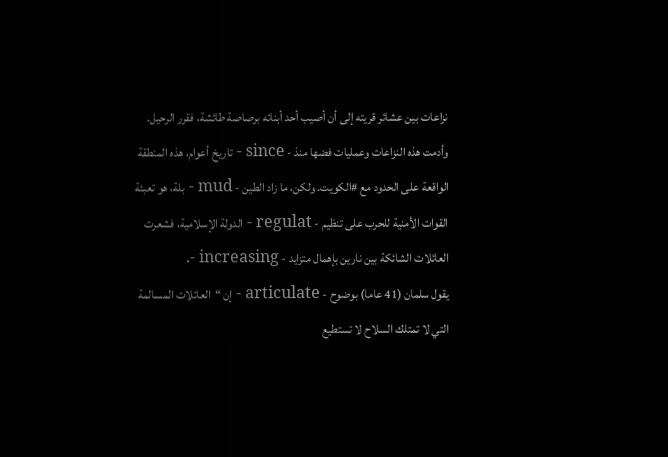نزاعات بين عشائر قريته إلى أن أصيب أحد أبنائه برصاصة طائشة، فقرر الرحيل.
وأدمت هذه النزاعات وعمليات فضها منذ - since - تاريخ أعوام، هذه المنطقة الواقعة على الحدود مع #الكويت. ولكن، ما زاد الطين - mud - بلة، هو تعبئة القوات الأمنية للحرب على تنظيم - regulat - الدولة الإسلامية، فشعرت العائلات الشائكة بين نارين بإهمال متزايد - increasing -.
يقول سلمان (41 عاما) بوضوح - articulate - إن “العائلات المسالمة التي لا تمتلك السلاح لا تستطيع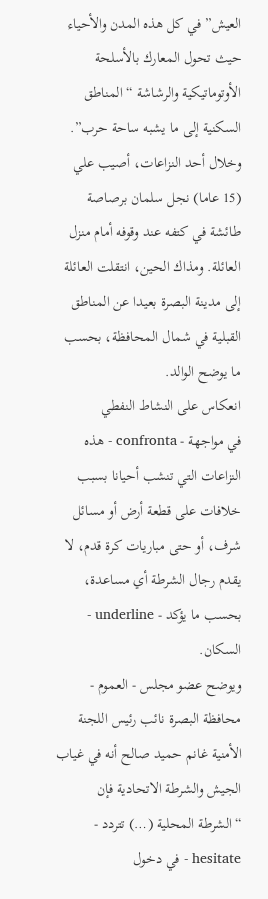العيش” في كل هذه المدن والأحياء حيث تحول المعارك بالأسلحة الأوتوماتيكية والرشاشة “المناطق السكنية إلى ما يشبه ساحة حرب”.
وخلال أحد النزاعات، أصيب علي (15 عاما) نجل سلمان برصاصة طائشة في كتفه عند وقوفه أمام منزل العائلة. ومذاك الحين، انتقلت العائلة إلى مدينة البصرة بعيدا عن المناطق القبلية في شمال المحافظة، بحسب ما يوضح الوالد.
انعكاس على النشاط النفطي
في مواجهة - confronta - هذه النزاعات التي تنشب أحيانا بسبب خلافات على قطعة أرض أو مسائل شرف، أو حتى مباريات كرة قدم، لا يقدم رجال الشرطة أي مساعدة، بحسب ما يؤكد - underline - السكان.
ويوضح عضو مجلس - العموم - محافظة البصرة نائب رئيس اللجنة الأمنية غانم حميد صالح أنه في غياب الجيش والشرطة الاتحادية فإن “الشرطة المحلية (…) تتردد - hesitate - في دخول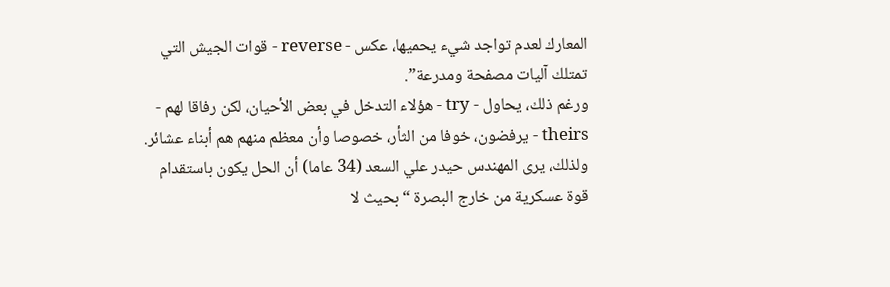المعارك لعدم تواجد شيء يحميها، عكس - reverse - قوات الجيش التي تمتلك آليات مصفحة ومدرعة”.
ورغم ذلك، يحاول - try - هؤلاء التدخل في بعض الأحيان، لكن رفاقا لهم - theirs - يرفضون، خوفا من الثأر، خصوصا وأن معظم منهم هم أبناء عشائر.
ولذلك، يرى المهندس حيدر علي السعد (34 عاما) أن الحل يكون باستقدام قوة عسكرية من خارج البصرة “بحيث لا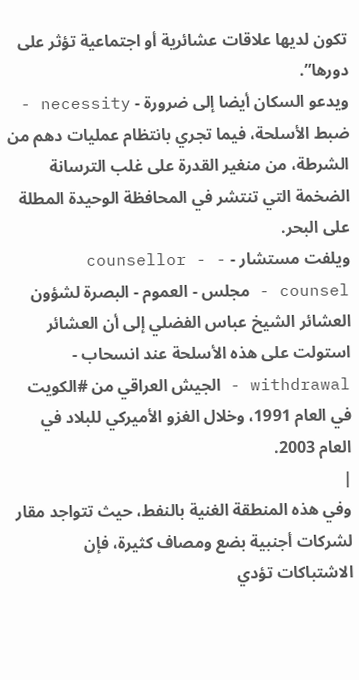تكون لديها علاقات عشائرية أو اجتماعية تؤثر على دورها”.
ويدعو السكان أيضا إلى ضرورة - necessity - ضبط الأسلحة، فيما تجري بانتظام عمليات دهم من الشرطة، من منغير القدرة على غلب الترسانة الضخمة التي تنتشر في المحافظة الوحيدة المطلة على البحر.
ويلفت مستشار - counsellor - - counsel - مجلس - العموم - البصرة لشؤون العشائر الشيخ عباس الفضلي إلى أن العشائر استولت على هذه الأسلحة عند انسحاب - withdrawal - الجيش العراقي من #الكويت في العام 1991، وخلال الغزو الأميركي للبلاد في العام 2003.
|
وفي هذه المنطقة الغنية بالنفط، حيث تتواجد مقار لشركات أجنبية بضع ومصاف كثيرة، فإن الاشتباكات تؤدي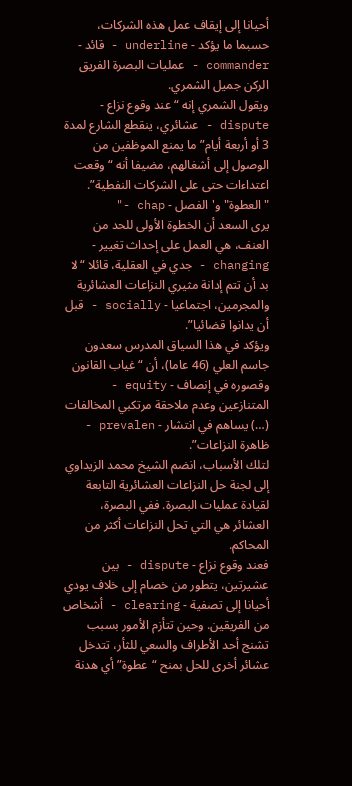أحيانا إلى إيقاف عمل هذه الشركات، حسبما ما يؤكد - underline - قائد - commander - عمليات البصرة الفريق الركن جميل الشمري.
ويقول الشمري إنه “عند وقوع نزاع - dispute - عشائري، ينقطع الشارع لمدة 3 أو أربعة أيام” ما يمنع الموظفين من الوصول إلى أشغالهم، مضيفا أنه “وقعت اعتداءات حتى على الشركات النفطية”.
"العطوة" و'الفصل - chap -"
يرى السعد أن الخطوة الأولى للحد من العنف، هي العمل على إحداث تغيير - changing - جدي في العقلية، قائلا “لا بد أن تتم إدانة مثيري النزاعات العشائرية والمجرمين، اجتماعيا - socially - قبل أن يدانوا قضائيا”.
ويؤكد في هذا السياق المدرس سعدون جاسم العلي (46 عاما)، أن “غياب القانون وقصوره في إنصاف - equity - المتنازعين وعدم ملاحقة مرتكبي المخالفات (…) يساهم في انتشار - prevalen - ظاهرة النزاعات”.
لتلك الأسباب، انضم الشيخ محمد الزيداوي إلى لجنة حل النزاعات العشائرية التابعة لقيادة عمليات البصرة. ففي البصرة، العشائر هي التي تحل النزاعات أكثر من المحاكم.
فعند وقوع نزاع - dispute - بين عشيرتين، يتطور من خصام إلى خلاف يودي أحيانا إلى تصفية - clearing - أشخاص من الفريقين. وحين تتأزم الأمور بسبب تشنج أحد الأطراف والسعي للثأر، تتدخل عشائر أخرى للحل بمنح “عطوة” أي هدنة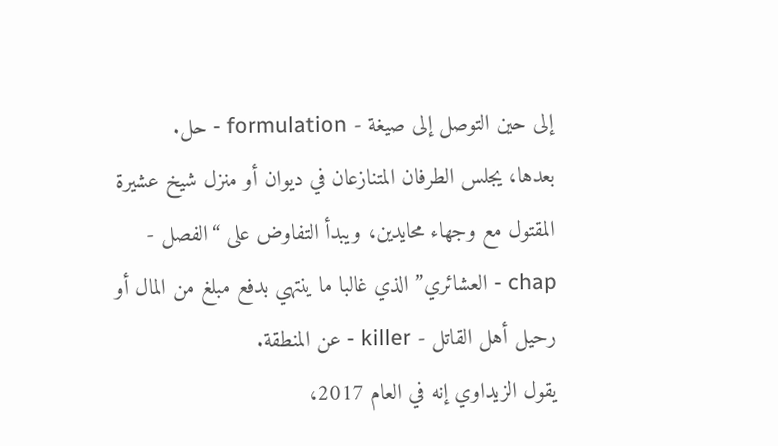إلى حين التوصل إلى صيغة - formulation - حل.
بعدها، يجلس الطرفان المتنازعان في ديوان أو منزل شيخ عشيرة المقتول مع وجهاء محايدين، ويبدأ التفاوض على “الفصل - chap - العشائري” الذي غالبا ما ينتهي بدفع مبلغ من المال أو رحيل أهل القاتل - killer - عن المنطقة.
يقول الزيداوي إنه في العام 2017،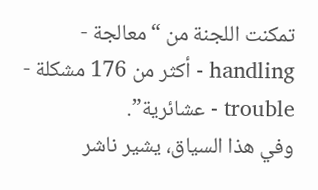تمكنت اللجنة من “معالجة - handling - أكثر من 176 مشكلة - trouble - عشائرية”.
وفي هذا السياق، يشير ناشر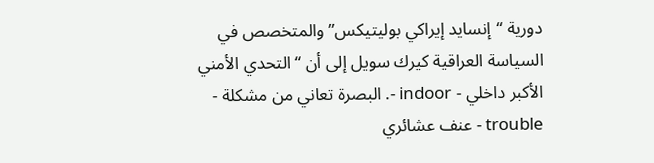دورية “إنسايد إيراكي بوليتيكس” والمتخصص في السياسة العراقية كيرك سويل إلى أن “التحدي الأمني الأكبر داخلي - indoor -. البصرة تعاني من مشكلة - trouble - عنف عشائري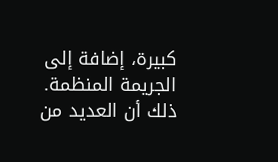كبيرة، إضافة إلى الجريمة المنظمة. ذلك أن العديد من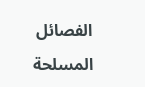الفصائل المسلحة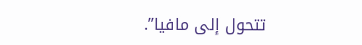تتحول إلى مافيا”.